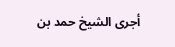أجرى الشيخ حمد بن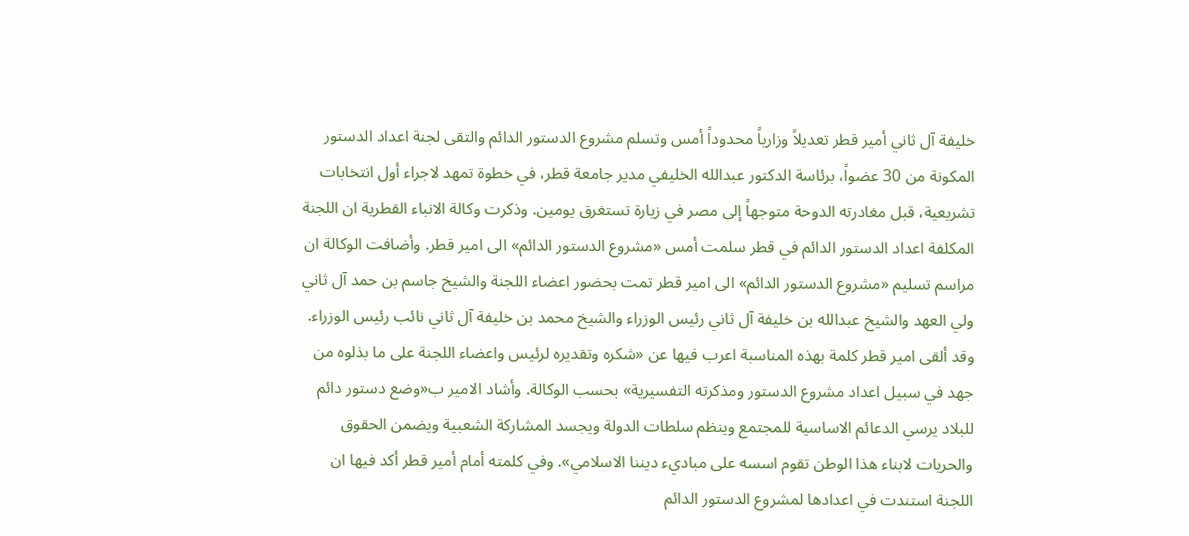خليفة آل ثاني أمير قطر تعديلاً وزارياً محدوداً أمس وتسلم مشروع الدستور الدائم والتقى لجنة اعداد الدستور المكونة من 30 عضواً، برئاسة الدكتور عبدالله الخليفي مدير جامعة قطر، في خطوة تمهد لاجراء أول انتخابات تشريعية، قبل مغادرته الدوحة متوجهاً إلى مصر في زيارة تستغرق يومين. وذكرت وكالة الانباء القطرية ان اللجنة المكلفة اعداد الدستور الدائم في قطر سلمت أمس «مشروع الدستور الدائم» الى امير قطر. وأضافت الوكالة ان مراسم تسليم «مشروع الدستور الدائم» الى امير قطر تمت بحضور اعضاء اللجنة والشيخ جاسم بن حمد آل ثاني ولي العهد والشيخ عبدالله بن خليفة آل ثاني رئيس الوزراء والشيخ محمد بن خليفة آل ثاني نائب رئيس الوزراء. وقد ألقى امير قطر كلمة بهذه المناسبة اعرب فيها عن «شكره وتقديره لرئيس واعضاء اللجنة على ما بذلوه من جهد في سبيل اعداد مشروع الدستور ومذكرته التفسيرية» بحسب الوكالة. وأشاد الامير ب«وضع دستور دائم للبلاد يرسي الدعائم الاساسية للمجتمع وينظم سلطات الدولة ويجسد المشاركة الشعبية ويضمن الحقوق والحريات لابناء هذا الوطن تقوم اسسه على مباديء ديننا الاسلامي». وفي كلمته أمام أمير قطر أكد فيها ان اللجنة استندت في اعدادها لمشروع الدستور الدائم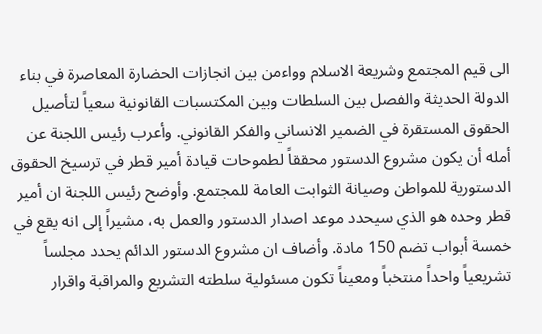الى قيم المجتمع وشريعة الاسلام وواءمن بين انجازات الحضارة المعاصرة في بناء الدولة الحديثة والفصل بين السلطات وبين المكتسبات القانونية سعياً لتأصيل الحقوق المستقرة في الضمير الانساني والفكر القانوني. وأعرب رئيس اللجنة عن أمله أن يكون مشروع الدستور محققاً لطموحات قيادة أمير قطر في ترسيخ الحقوق الدستورية للمواطن وصيانة الثوابت العامة للمجتمع. وأوضح رئيس اللجنة ان أمير قطر وحده هو الذي سيحدد موعد اصدار الدستور والعمل به، مشيراً إلى انه يقع في خمسة أبواب تضم 150 مادة. وأضاف ان مشروع الدستور الدائم يحدد مجلساً تشريعياً واحداً منتخباً ومعيناً تكون مسئولية سلطته التشريع والمراقبة واقرار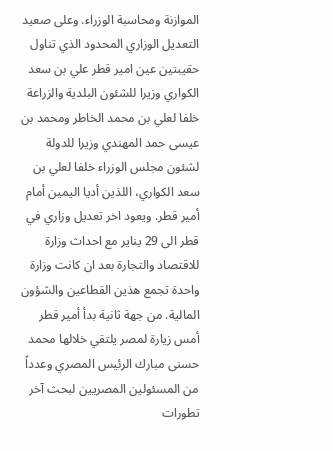الموازنة ومحاسبة الوزراء. وعلى صعيد التعديل الوزاري المحدود الذي تناول حقيبتين عين امير قطر علي بن سعد الكواري وزيرا للشئون البلدية والزراعة خلفا لعلي بن محمد الخاطر ومحمد بن عيسى حمد المهندي وزيرا للدولة لشئون مجلس الوزراء خلفا لعلي بن سعد الكواري، اللذين أديا اليمين أمام أمير قطر. ويعود اخر تعديل وزاري في قطر الى 29 يناير مع احداث وزارة للاقتصاد والتجارة بعد ان كانت وزارة واحدة تجمع هذين القطاعين والشؤون المالية. من جهة ثانية بدأ أمير قطر أمس زيارة لمصر يلتقي خلالها محمد حسنى مبارك الرئيس المصري وعدداً من المسئولين المصريين لبحث آخر تطورات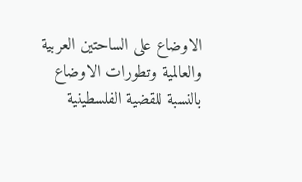الاوضاع على الساحتين العربية والعالمية وتطورات الاوضاع بالنسبة للقضية الفلسطينية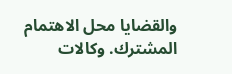والقضايا محل الاهتمام المشترك. وكالات